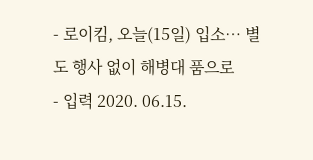- 로이킴, 오늘(15일) 입소… 별도 행사 없이 해병대 품으로
- 입력 2020. 06.15.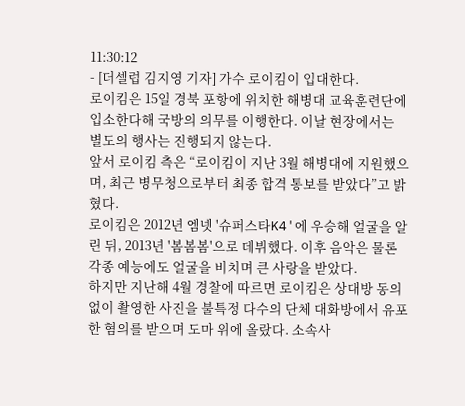11:30:12
- [더셀럽 김지영 기자] 가수 로이킴이 입대한다.
로이킴은 15일 경북 포항에 위치한 해병대 교육훈련단에 입소한다해 국방의 의무를 이행한다. 이날 현장에서는 별도의 행사는 진행되지 않는다.
앞서 로이킴 측은 “로이킴이 지난 3월 해병대에 지원했으며, 최근 병무청으로부터 최종 합격 통보를 받았다”고 밝혔다.
로이킴은 2012년 엠넷 '슈퍼스타K4'에 우승해 얼굴을 알린 뒤, 2013년 '봄봄봄'으로 데뷔했다. 이후 음악은 물론 각종 예능에도 얼굴을 비치며 큰 사랑을 받았다.
하지만 지난해 4월 경찰에 따르면 로이킴은 상대방 동의 없이 촬영한 사진을 불특정 다수의 단체 대화방에서 유포한 혐의를 받으며 도마 위에 올랐다. 소속사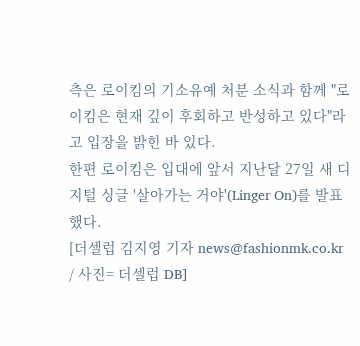측은 로이킴의 기소유예 처분 소식과 함께 "로이킴은 현재 깊이 후회하고 반성하고 있다"라고 입장을 밝힌 바 있다.
한편 로이킴은 입대에 앞서 지난달 27일 새 디지털 싱글 '살아가는 거야'(Linger On)를 발표했다.
[더셀럽 김지영 기자 news@fashionmk.co.kr / 사진= 더셀럽 DB]